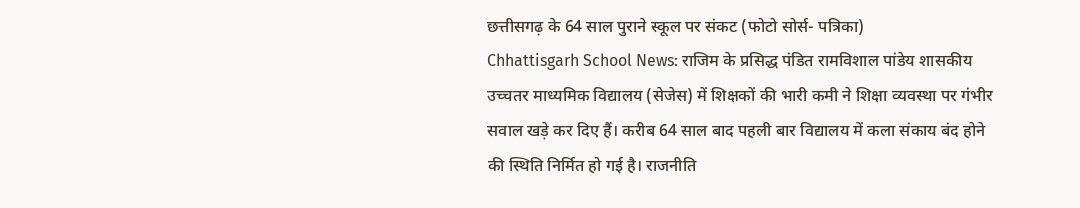छत्तीसगढ़ के 64 साल पुराने स्कूल पर संकट (फोटो सोर्स- पत्रिका)
Chhattisgarh School News: राजिम के प्रसिद्ध पंडित रामविशाल पांडेय शासकीय उच्चतर माध्यमिक विद्यालय (सेजेस) में शिक्षकों की भारी कमी ने शिक्षा व्यवस्था पर गंभीर सवाल खड़े कर दिए हैं। करीब 64 साल बाद पहली बार विद्यालय में कला संकाय बंद होने की स्थिति निर्मित हो गई है। राजनीति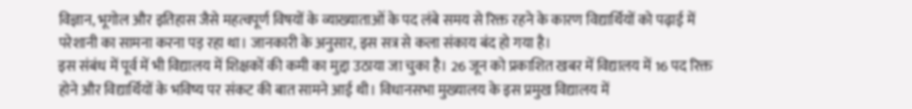विज्ञान, भूगोल और इतिहास जैसे महत्वपूर्ण विषयों के व्याख्याताओं के पद लंबे समय से रिक्त रहने के कारण विद्यार्थियों को पढ़ाई में परेशानी का सामना करना पड़ रहा था। जानकारी के अनुसार, इस सत्र से कला संकाय बंद हो गया है।
इस संबंध में पूर्व में भी विद्यालय में शिक्षकों की कमी का मुद्दा उठाया जा चुका है। 26 जून को प्रकाशित खबर में विद्यालय में 16 पद रिक्त होने और विद्यार्थियों के भविष्य पर संकट की बात सामने आई थी। विधानसभा मुख्यालय के इस प्रमुख विद्यालय में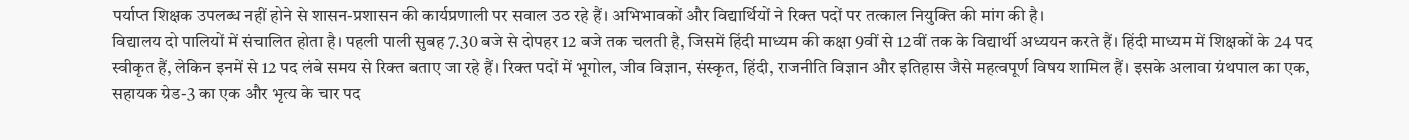पर्याप्त शिक्षक उपलब्ध नहीं होने से शासन-प्रशासन की कार्यप्रणाली पर सवाल उठ रहे हैं। अभिभावकों और विद्यार्थियों ने रिक्त पदों पर तत्काल नियुक्ति की मांग की है।
विद्यालय दो पालियों में संचालित होता है। पहली पाली सुबह 7.30 बजे से दोपहर 12 बजे तक चलती है, जिसमें हिंदी माध्यम की कक्षा 9वीं से 12वीं तक के विद्यार्थी अध्ययन करते हैं। हिंदी माध्यम में शिक्षकों के 24 पद स्वीकृत हैं, लेकिन इनमें से 12 पद लंबे समय से रिक्त बताए जा रहे हैं। रिक्त पदों में भूगोल, जीव विज्ञान, संस्कृत, हिंदी, राजनीति विज्ञान और इतिहास जैसे महत्वपूर्ण विषय शामिल हैं। इसके अलावा ग्रंथपाल का एक, सहायक ग्रेड-3 का एक और भृत्य के चार पद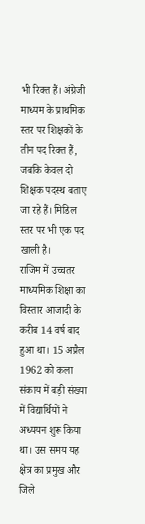भी रिक्त हैं। अंग्रेजी माध्यम के प्राथमिक स्तर पर शिक्षकों के तीन पद रिक्त हैं, जबकि केवल दो शिक्षक पदस्थ बताए जा रहे हैं। मिडिल स्तर पर भी एक पद खाली है।
राजिम में उच्चतर माध्यमिक शिक्षा का विस्तार आजादी के करीब 14 वर्ष बाद हुआ था। 15 अप्रैल 1962 को कला संकाय में बड़ी संख्या में विद्यार्थियों ने अध्ययन शुरू किया था। उस समय यह क्षेत्र का प्रमुख और जिले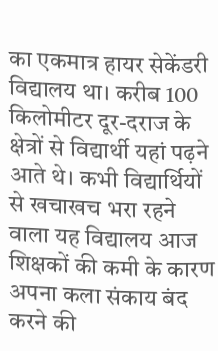का एकमात्र हायर सेकेंडरी विद्यालय था। करीब 100 किलोमीटर दूर-दराज के क्षेत्रों से विद्यार्थी यहां पढ़ने आते थे। कभी विद्यार्थियों से खचाखच भरा रहने वाला यह विद्यालय आज शिक्षकों की कमी के कारण अपना कला संकाय बंद करने की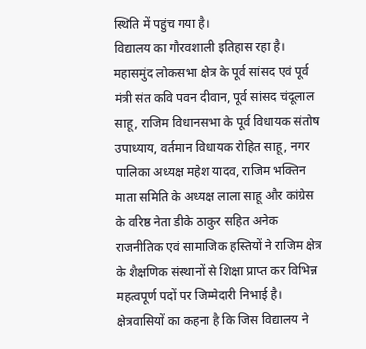स्थिति में पहुंच गया है।
विद्यालय का गौरवशाली इतिहास रहा है। महासमुंद लोकसभा क्षेत्र के पूर्व सांसद एवं पूर्व मंत्री संत कवि पवन दीवान, पूर्व सांसद चंदूलाल साहू, राजिम विधानसभा के पूर्व विधायक संतोष उपाध्याय, वर्तमान विधायक रोहित साहू, नगर पालिका अध्यक्ष महेश यादव, राजिम भक्तिन माता समिति के अध्यक्ष लाला साहू और कांग्रेस के वरिष्ठ नेता डीके ठाकुर सहित अनेक राजनीतिक एवं सामाजिक हस्तियों ने राजिम क्षेत्र के शैक्षणिक संस्थानों से शिक्षा प्राप्त कर विभिन्न महत्वपूर्ण पदों पर जिम्मेदारी निभाई है।
क्षेत्रवासियों का कहना है कि जिस विद्यालय ने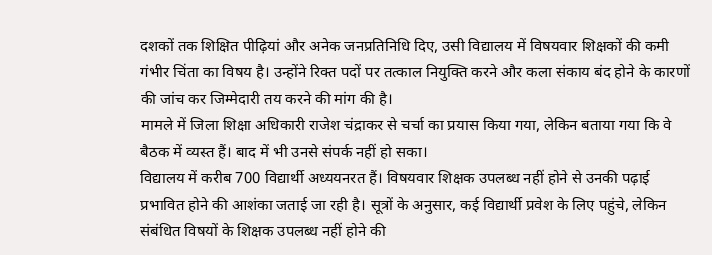दशकों तक शिक्षित पीढ़ियां और अनेक जनप्रतिनिधि दिए, उसी विद्यालय में विषयवार शिक्षकों की कमी गंभीर चिंता का विषय है। उन्होंने रिक्त पदों पर तत्काल नियुक्ति करने और कला संकाय बंद होने के कारणों की जांच कर जिम्मेदारी तय करने की मांग की है।
मामले में जिला शिक्षा अधिकारी राजेश चंद्राकर से चर्चा का प्रयास किया गया, लेकिन बताया गया कि वे बैठक में व्यस्त हैं। बाद में भी उनसे संपर्क नहीं हो सका।
विद्यालय में करीब 700 विद्यार्थी अध्ययनरत हैं। विषयवार शिक्षक उपलब्ध नहीं होने से उनकी पढ़ाई प्रभावित होने की आशंका जताई जा रही है। सूत्रों के अनुसार, कई विद्यार्थी प्रवेश के लिए पहुंचे, लेकिन संबंधित विषयों के शिक्षक उपलब्ध नहीं होने की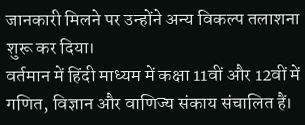जानकारी मिलने पर उन्होंने अन्य विकल्प तलाशना शुरू कर दिया।
वर्तमान में हिंदी माध्यम में कक्षा 11वीं और 12वीं में गणित, विज्ञान और वाणिज्य संकाय संचालित हैं।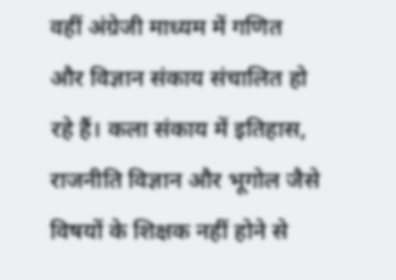वहीं अंग्रेजी माध्यम में गणित और विज्ञान संकाय संचालित हो रहे हैं। कला संकाय में इतिहास, राजनीति विज्ञान और भूगोल जैसे विषयों के शिक्षक नहीं होने से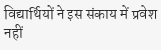विद्यार्थियों ने इस संकाय में प्रवेश नहीं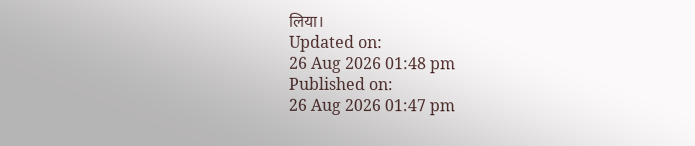लिया।
Updated on:
26 Aug 2026 01:48 pm
Published on:
26 Aug 2026 01:47 pm